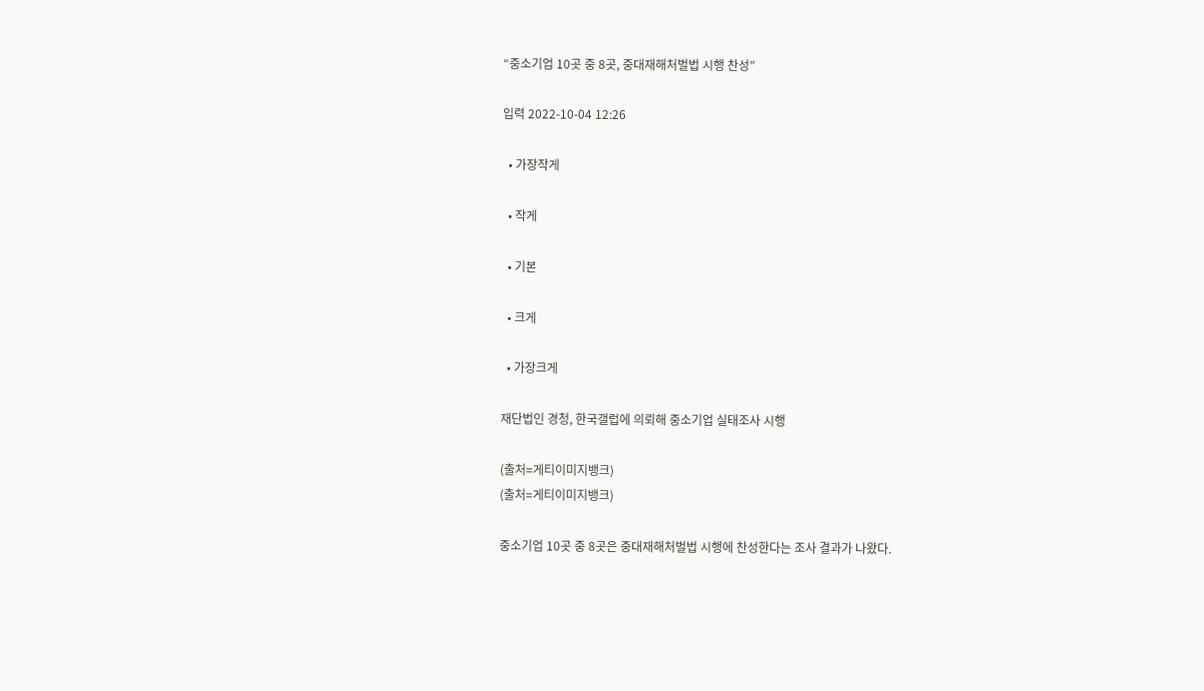“중소기업 10곳 중 8곳, 중대재해처벌법 시행 찬성”

입력 2022-10-04 12:26

  • 가장작게

  • 작게

  • 기본

  • 크게

  • 가장크게

재단법인 경청, 한국갤럽에 의뢰해 중소기업 실태조사 시행

(출처=게티이미지뱅크)
(출처=게티이미지뱅크)

중소기업 10곳 중 8곳은 중대재해처벌법 시행에 찬성한다는 조사 결과가 나왔다.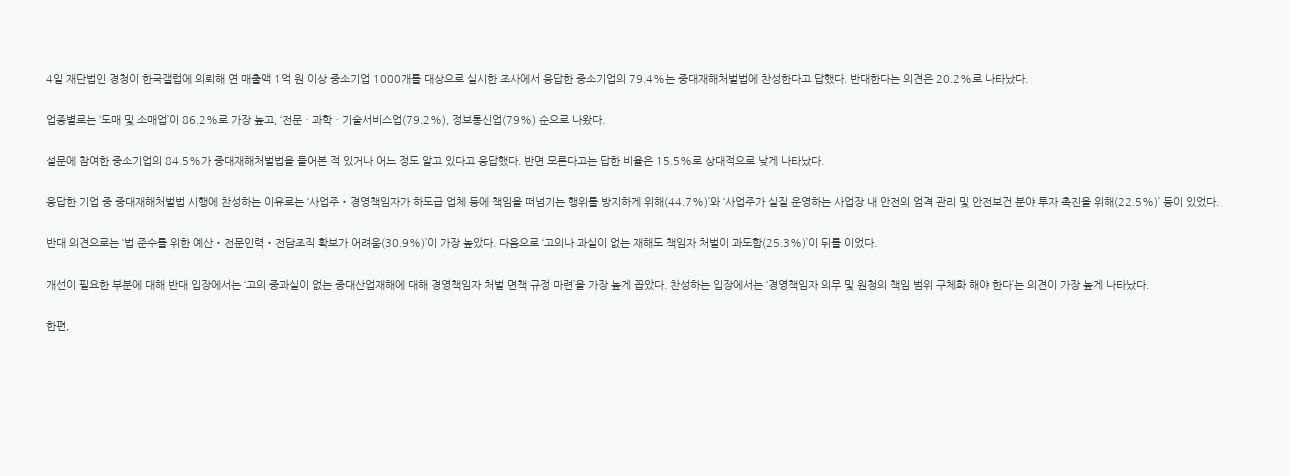4일 재단법인 경청이 한국갤럽에 의뢰해 연 매출액 1억 원 이상 중소기업 1000개를 대상으로 실시한 조사에서 응답한 중소기업의 79.4%는 중대재해처벌법에 찬성한다고 답했다. 반대한다는 의견은 20.2%로 나타났다.

업종별로는 ‘도매 및 소매업’이 86.2%로 가장 높고, ‘전문ㆍ과학ㆍ기술서비스업(79.2%), 정보통신업(79%) 순으로 나왔다.

설문에 참여한 중소기업의 84.5%가 중대재해처벌법을 들어본 적 있거나 어느 정도 알고 있다고 응답했다. 반면 모른다고는 답한 비율은 15.5%로 상대적으로 낮게 나타났다.

응답한 기업 중 중대재해처벌법 시행에 찬성하는 이유로는 ‘사업주‧경영책임자가 하도급 업체 등에 책임을 떠넘기는 행위를 방지하게 위해(44.7%)’와 ‘사업주가 실질 운영하는 사업장 내 안전의 엄격 관리 및 안전보건 분야 투자 촉진을 위해(22.5%)’ 등이 있었다.

반대 의견으로는 ‘법 준수를 위한 예산‧전문인력‧전담조직 확보가 어려움(30.9%)’이 가장 높았다. 다음으로 ‘고의나 과실이 없는 재해도 책임자 처벌이 과도함(25.3%)’이 뒤를 이었다.

개선이 필요한 부분에 대해 반대 입장에서는 ‘고의 중과실이 없는 중대산업재해에 대해 경영책임자 처벌 면책 규정 마련’을 가장 높게 꼽았다. 찬성하는 입장에서는 ‘경영책임자 의무 및 원청의 책임 범위 구체화 해야 한다’는 의견이 가장 높게 나타났다.

한편,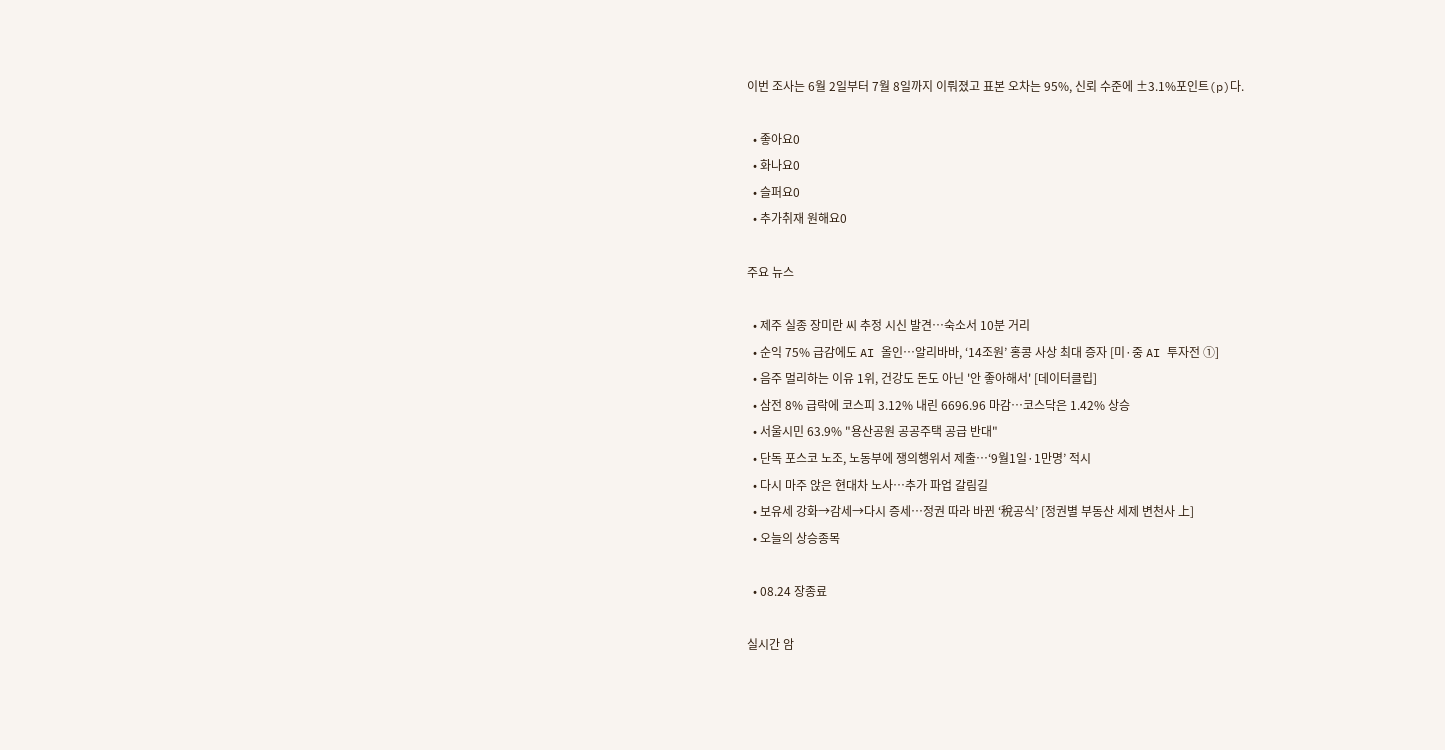이번 조사는 6월 2일부터 7월 8일까지 이뤄졌고 표본 오차는 95%, 신뢰 수준에 ±3.1%포인트(p)다.

  • 좋아요0
  • 화나요0
  • 슬퍼요0
  • 추가취재 원해요0

주요 뉴스

  • 제주 실종 장미란 씨 추정 시신 발견…숙소서 10분 거리
  • 순익 75% 급감에도 AI 올인⋯알리바바, ‘14조원’ 홍콩 사상 최대 증자 [미·중 AI 투자전 ①]
  • 음주 멀리하는 이유 1위, 건강도 돈도 아닌 '안 좋아해서' [데이터클립]
  • 삼전 8% 급락에 코스피 3.12% 내린 6696.96 마감…코스닥은 1.42% 상승
  • 서울시민 63.9% "용산공원 공공주택 공급 반대"
  • 단독 포스코 노조, 노동부에 쟁의행위서 제출…‘9월1일·1만명’ 적시
  • 다시 마주 앉은 현대차 노사…추가 파업 갈림길
  • 보유세 강화→감세→다시 증세…정권 따라 바뀐 ‘稅공식’ [정권별 부동산 세제 변천사 上]
  • 오늘의 상승종목

  • 08.24 장종료

실시간 암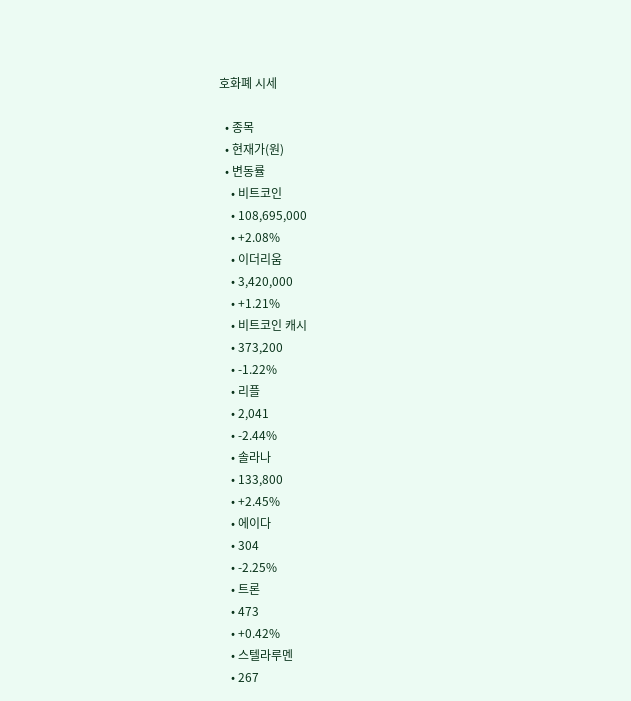호화폐 시세

  • 종목
  • 현재가(원)
  • 변동률
    • 비트코인
    • 108,695,000
    • +2.08%
    • 이더리움
    • 3,420,000
    • +1.21%
    • 비트코인 캐시
    • 373,200
    • -1.22%
    • 리플
    • 2,041
    • -2.44%
    • 솔라나
    • 133,800
    • +2.45%
    • 에이다
    • 304
    • -2.25%
    • 트론
    • 473
    • +0.42%
    • 스텔라루멘
    • 267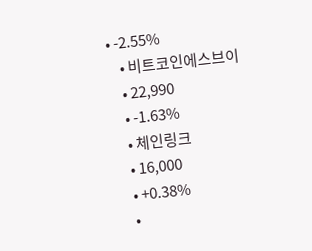• -2.55%
    • 비트코인에스브이
    • 22,990
    • -1.63%
    • 체인링크
    • 16,000
    • +0.38%
    •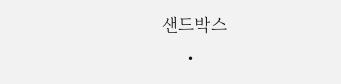샌드박스
    •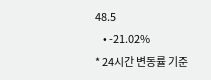48.5
    • -21.02%
* 24시간 변동률 기준